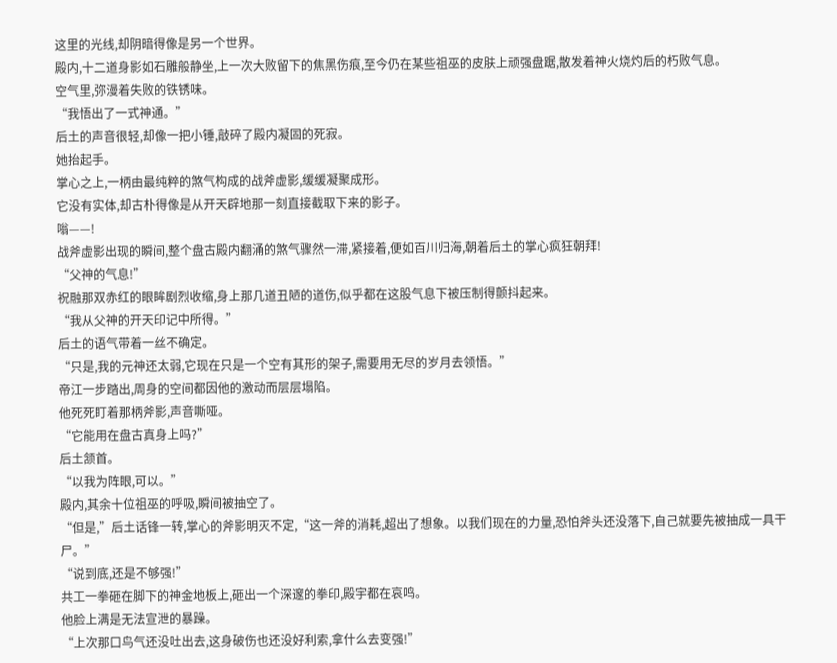这里的光线,却阴暗得像是另一个世界。
殿内,十二道身影如石雕般静坐,上一次大败留下的焦黑伤痕,至今仍在某些祖巫的皮肤上顽强盘踞,散发着神火烧灼后的朽败气息。
空气里,弥漫着失败的铁锈味。
“我悟出了一式神通。”
后土的声音很轻,却像一把小锤,敲碎了殿内凝固的死寂。
她抬起手。
掌心之上,一柄由最纯粹的煞气构成的战斧虚影,缓缓凝聚成形。
它没有实体,却古朴得像是从开天辟地那一刻直接截取下来的影子。
嗡——!
战斧虚影出现的瞬间,整个盘古殿内翻涌的煞气骤然一滞,紧接着,便如百川归海,朝着后土的掌心疯狂朝拜!
“父神的气息!”
祝融那双赤红的眼眸剧烈收缩,身上那几道丑陋的道伤,似乎都在这股气息下被压制得颤抖起来。
“我从父神的开天印记中所得。”
后土的语气带着一丝不确定。
“只是,我的元神还太弱,它现在只是一个空有其形的架子,需要用无尽的岁月去领悟。”
帝江一步踏出,周身的空间都因他的激动而层层塌陷。
他死死盯着那柄斧影,声音嘶哑。
“它能用在盘古真身上吗?”
后土颔首。
“以我为阵眼,可以。”
殿内,其余十位祖巫的呼吸,瞬间被抽空了。
“但是,”后土话锋一转,掌心的斧影明灭不定,“这一斧的消耗,超出了想象。以我们现在的力量,恐怕斧头还没落下,自己就要先被抽成一具干尸。”
“说到底,还是不够强!”
共工一拳砸在脚下的神金地板上,砸出一个深邃的拳印,殿宇都在哀鸣。
他脸上满是无法宣泄的暴躁。
“上次那口鸟气还没吐出去,这身破伤也还没好利索,拿什么去变强!”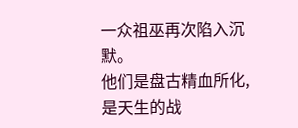一众祖巫再次陷入沉默。
他们是盘古精血所化,是天生的战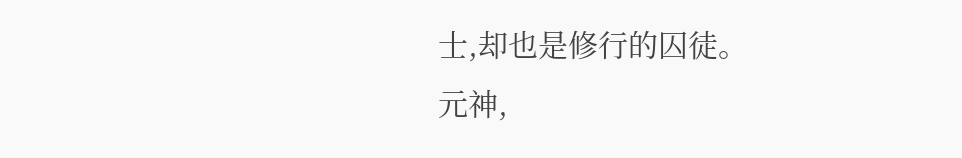士,却也是修行的囚徒。
元神,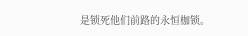是锁死他们前路的永恒枷锁。